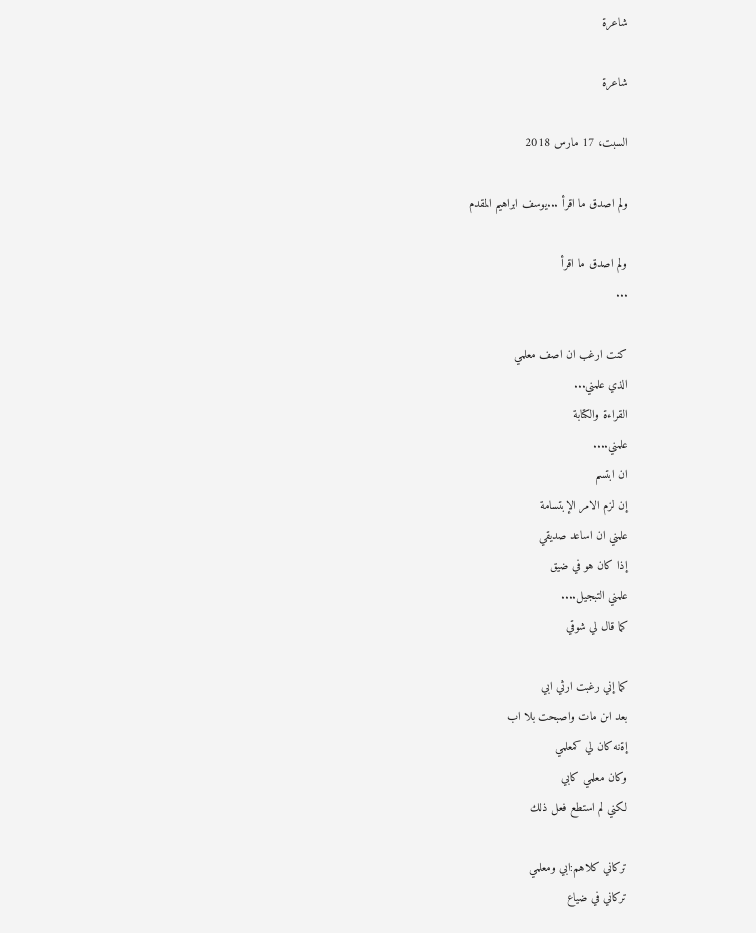شاعرة

شاعرة

السبت، 17 مارس 2018

ولم اصدق ما اقرأ ...يوسف ابراهيم المقدم

ولم اصدق ما اقرأ
...

كنت ارغب ان اصف معلمي
الذي علمني...
القراءة والكتابة
علمني....
ان ابتسم
إن لزم الامر الإبتسامة
علمني ان اساعد صديقي
إذا كان هو في ضيق
علمني التبجيل....
كما قال لي شوقي

كما إني رغبت ارثي ابي
بعد اىن مات واصبحت بلا اب
إةنه كان لي كمعلمي
وكان معلمي كابي
لكني لم استطع فعل ذلك

تركاني كلاهم:ابي ومعلمي
تركاني في ضياع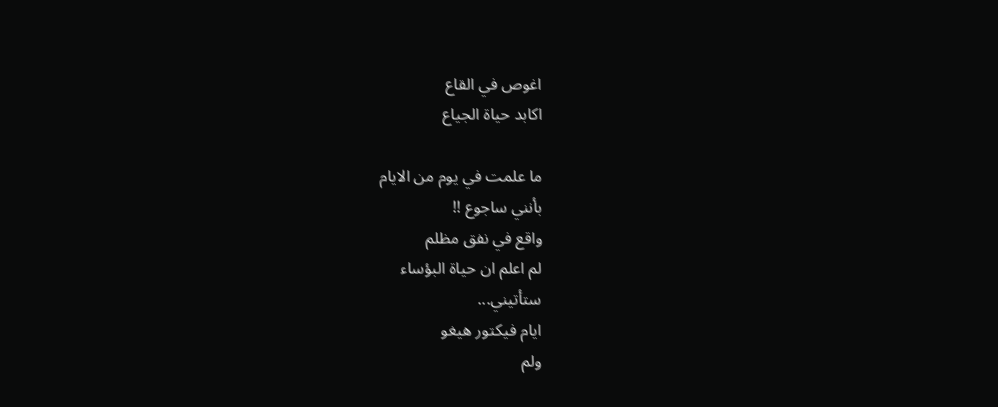اغوص في القاع
اكابد حياة الجياع

ما علمت في يوم من الايام
بأنني ساجوع !!
واقع في نفق مظلم
لم اعلم ان حياة البؤساء
ستأتيني...
ايام فيكتور هيغو
ولم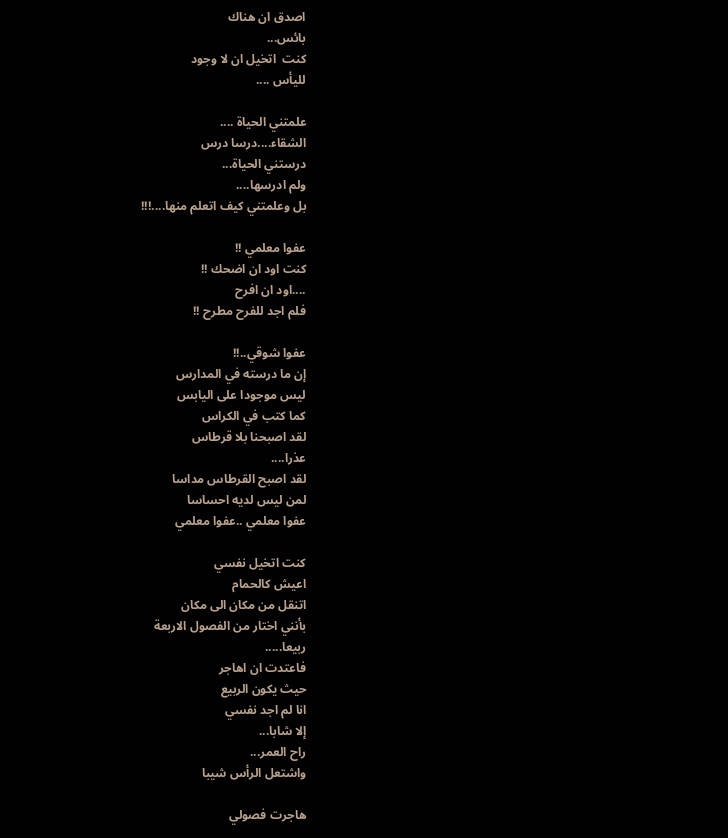اصدق ان هناك
بائس...
كنت  اتخيل ان لا وجود
لليأس ....

علمتني الحياة ....
الشقاء....درسا درس
درستني الحياة...
ولم ادرسها....
بل وعلمتني كيف اتعلم منها....!!!

عفوا معلمي !!
كنت اود ان اضحك !!
....اود ان افرح
فلم اجد للفرح مطرح !!

عفوا شوقي..!!
إن ما درسته في المدارس
ليس موجودا على اليابس
كما كتب في الكراس
لقد اصبحنا بلا قرطاس
عذرا....
لقد اصبح القرطاس مداسا
لمن ليس لديه احساسا
عفوا معلمي ..عفوا معلمي

كنت اتخيل نفسي
اعيش كالحمام
اتنقل من مكان الى مكان
بأنني اختار من الفصول الاربعة
ربيعا.....
فاعتدت ان اهاجر
حيث يكون الربيع
انا لم اجد نفسي
إلا شابا...
راح العمر...
واشتعل الرأس شيبا

هاجرت فصولي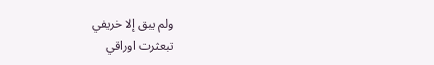ولم يبق إلا خريفي
تبعثرت اوراقي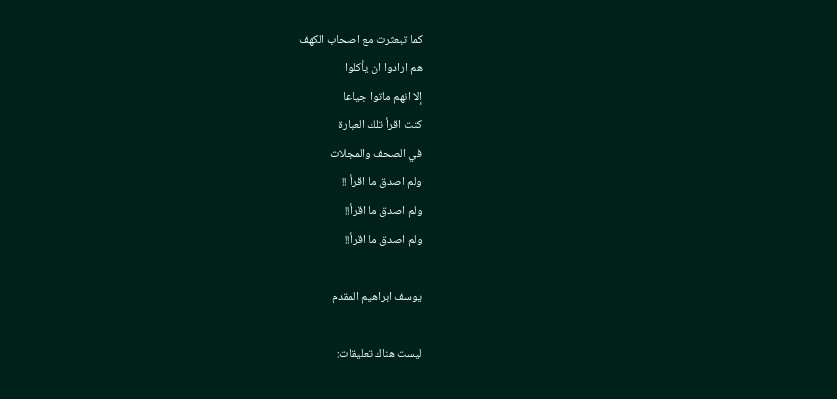كما تبعثرت مع اصحاب الكهف
هم ارادوا ان يأكلوا
إلا انهم ماتوا جياعا
كنت اقرأ تلك العبارة
في الصحف والمجلات
ولم اصدق ما اقرأ !!
ولم اصدق ما اقرأ!!
ولم اصدق ما اقرأ!!

يوسف ابراهيم المقدم

ليست هناك تعليقات: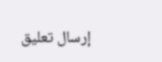إرسال تعليق